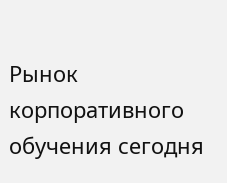Рынок корпоративного обучения сегодня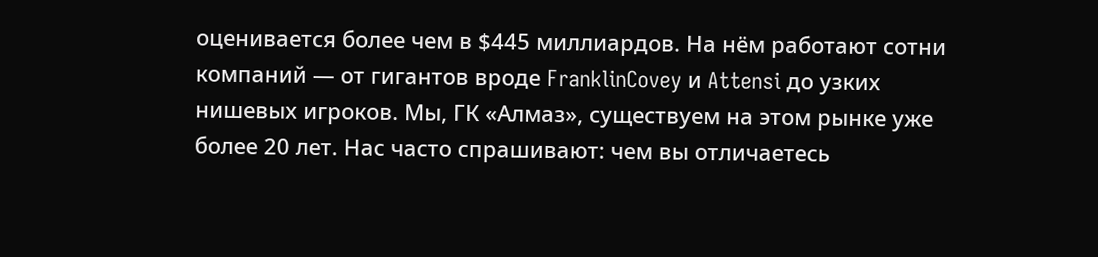оценивается более чем в $445 миллиардов. На нём работают сотни компаний — от гигантов вроде FranklinCovey и Attensi до узких нишевых игроков. Мы, ГК «Алмаз», существуем на этом рынке уже более 20 лет. Нас часто спрашивают: чем вы отличаетесь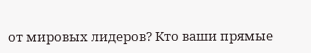от мировых лидеров? Кто ваши прямые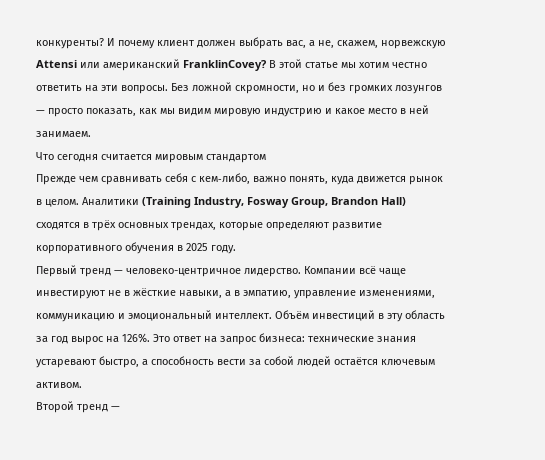конкуренты? И почему клиент должен выбрать вас, а не, скажем, норвежскую Attensi или американский FranklinCovey? В этой статье мы хотим честно ответить на эти вопросы. Без ложной скромности, но и без громких лозунгов — просто показать, как мы видим мировую индустрию и какое место в ней занимаем.
Что сегодня считается мировым стандартом
Прежде чем сравнивать себя с кем‑либо, важно понять, куда движется рынок в целом. Аналитики (Training Industry, Fosway Group, Brandon Hall) сходятся в трёх основных трендах, которые определяют развитие корпоративного обучения в 2025 году.
Первый тренд — человеко-центричное лидерство. Компании всё чаще инвестируют не в жёсткие навыки, а в эмпатию, управление изменениями, коммуникацию и эмоциональный интеллект. Объём инвестиций в эту область за год вырос на 126%. Это ответ на запрос бизнеса: технические знания устаревают быстро, а способность вести за собой людей остаётся ключевым активом.
Второй тренд —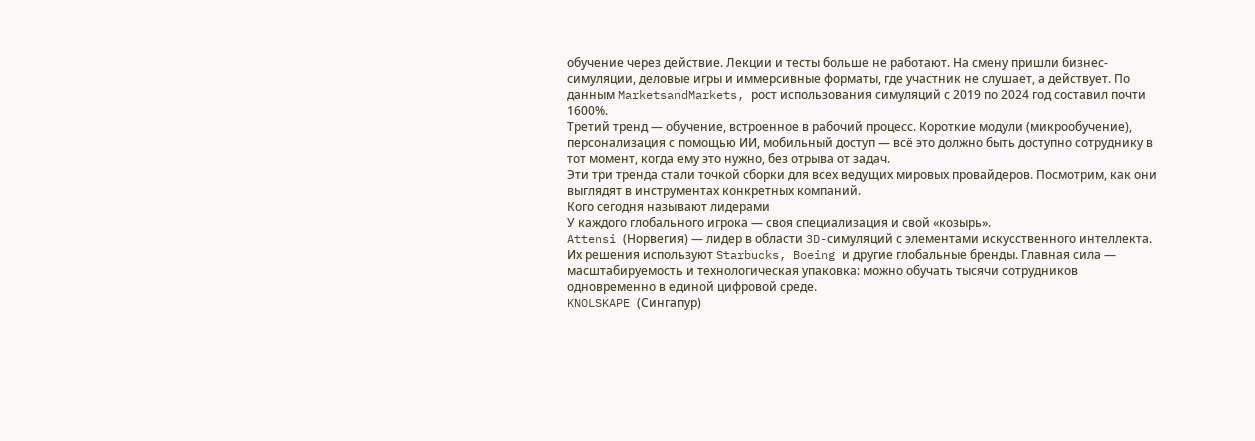обучение через действие. Лекции и тесты больше не работают. На смену пришли бизнес-симуляции, деловые игры и иммерсивные форматы, где участник не слушает, а действует. По данным MarketsandMarkets, рост использования симуляций с 2019 по 2024 год составил почти 1600%.
Третий тренд — обучение, встроенное в рабочий процесс. Короткие модули (микрообучение), персонализация с помощью ИИ, мобильный доступ — всё это должно быть доступно сотруднику в тот момент, когда ему это нужно, без отрыва от задач.
Эти три тренда стали точкой сборки для всех ведущих мировых провайдеров. Посмотрим, как они выглядят в инструментах конкретных компаний.
Кого сегодня называют лидерами
У каждого глобального игрока — своя специализация и свой «козырь».
Attensi (Норвегия) — лидер в области 3D-симуляций с элементами искусственного интеллекта. Их решения используют Starbucks, Boeing и другие глобальные бренды. Главная сила — масштабируемость и технологическая упаковка: можно обучать тысячи сотрудников одновременно в единой цифровой среде.
KNOLSKAPE (Сингапур)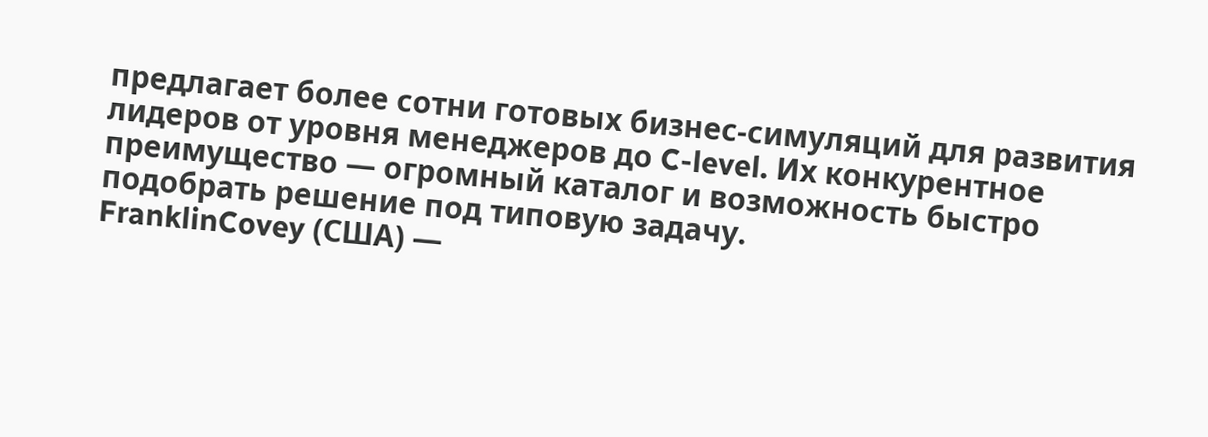предлагает более сотни готовых бизнес-симуляций для развития лидеров от уровня менеджеров до C-level. Их конкурентное преимущество — огромный каталог и возможность быстро подобрать решение под типовую задачу.
FranklinCovey (США) —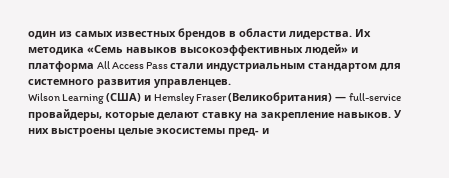один из самых известных брендов в области лидерства. Их методика «Семь навыков высокоэффективных людей» и платформа All Access Pass стали индустриальным стандартом для системного развития управленцев.
Wilson Learning (США) и Hemsley Fraser (Великобритания) — full-service провайдеры, которые делают ставку на закрепление навыков. У них выстроены целые экосистемы пред- и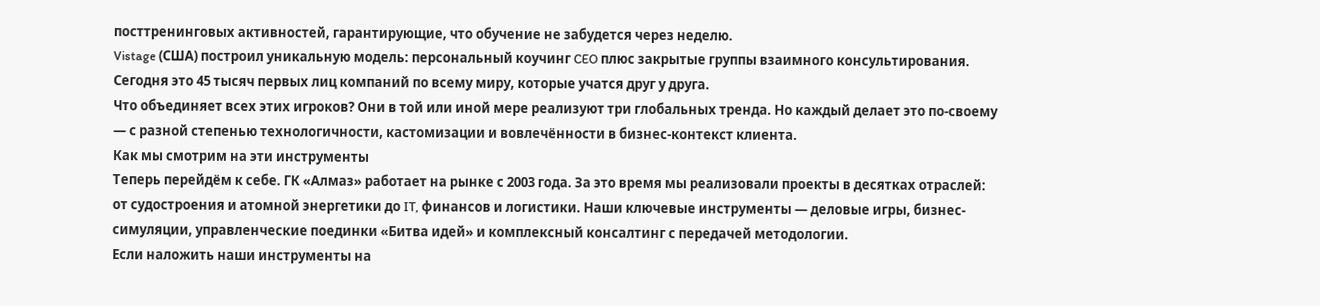посттренинговых активностей, гарантирующие, что обучение не забудется через неделю.
Vistage (США) построил уникальную модель: персональный коучинг CEO плюс закрытые группы взаимного консультирования. Сегодня это 45 тысяч первых лиц компаний по всему миру, которые учатся друг у друга.
Что объединяет всех этих игроков? Они в той или иной мере реализуют три глобальных тренда. Но каждый делает это по‑своему — с разной степенью технологичности, кастомизации и вовлечённости в бизнес-контекст клиента.
Как мы смотрим на эти инструменты
Теперь перейдём к себе. ГК «Алмаз» работает на рынке с 2003 года. За это время мы реализовали проекты в десятках отраслей: от судостроения и атомной энергетики до IT, финансов и логистики. Наши ключевые инструменты — деловые игры, бизнес-симуляции, управленческие поединки «Битва идей» и комплексный консалтинг с передачей методологии.
Если наложить наши инструменты на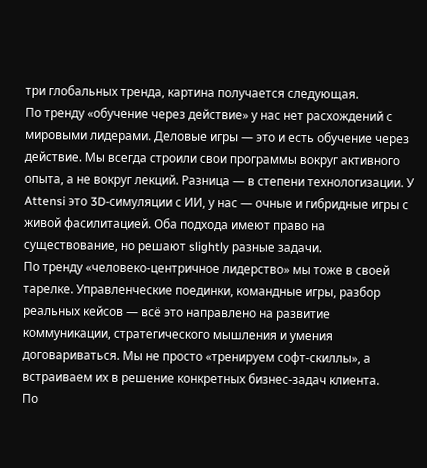три глобальных тренда, картина получается следующая.
По тренду «обучение через действие» у нас нет расхождений с мировыми лидерами. Деловые игры — это и есть обучение через действие. Мы всегда строили свои программы вокруг активного опыта, а не вокруг лекций. Разница — в степени технологизации. У Attensi это 3D-симуляции с ИИ, у нас — очные и гибридные игры с живой фасилитацией. Оба подхода имеют право на существование, но решают slightly разные задачи.
По тренду «человеко-центричное лидерство» мы тоже в своей тарелке. Управленческие поединки, командные игры, разбор реальных кейсов — всё это направлено на развитие коммуникации, стратегического мышления и умения договариваться. Мы не просто «тренируем софт-скиллы», а встраиваем их в решение конкретных бизнес-задач клиента.
По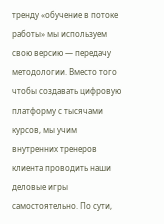тренду «обучение в потоке работы» мы используем свою версию — передачу методологии. Вместо того чтобы создавать цифровую платформу с тысячами курсов, мы учим внутренних тренеров клиента проводить наши деловые игры самостоятельно. По сути,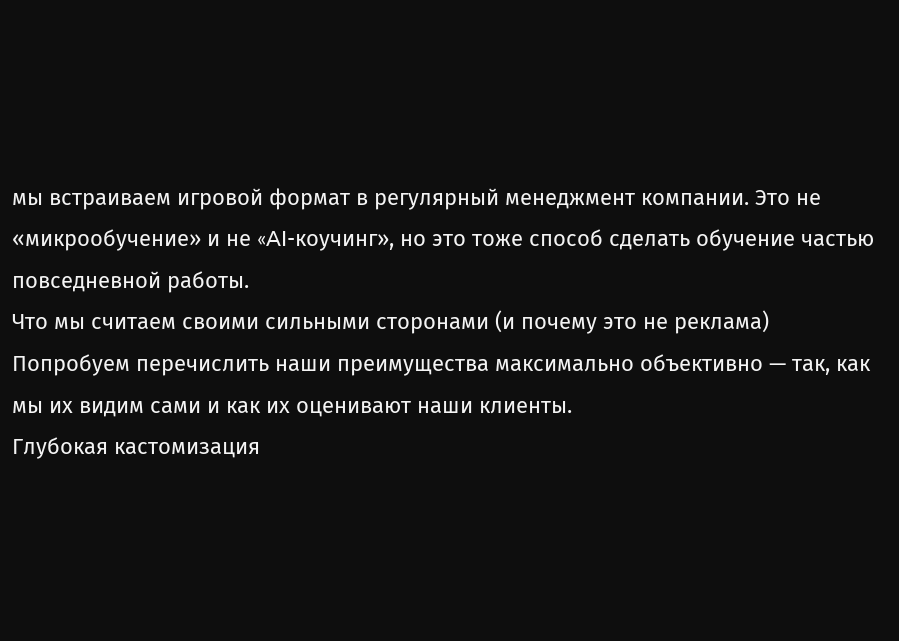мы встраиваем игровой формат в регулярный менеджмент компании. Это не «микрообучение» и не «AI-коучинг», но это тоже способ сделать обучение частью повседневной работы.
Что мы считаем своими сильными сторонами (и почему это не реклама)
Попробуем перечислить наши преимущества максимально объективно — так, как мы их видим сами и как их оценивают наши клиенты.
Глубокая кастомизация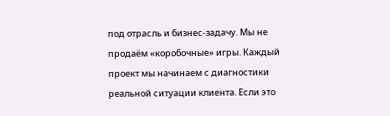под отрасль и бизнес-задачу. Мы не продаём «коробочные» игры. Каждый проект мы начинаем с диагностики реальной ситуации клиента. Если это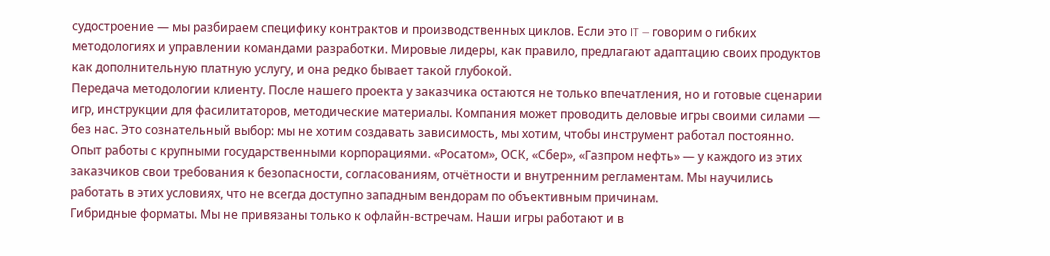судостроение — мы разбираем специфику контрактов и производственных циклов. Если это IT — говорим о гибких методологиях и управлении командами разработки. Мировые лидеры, как правило, предлагают адаптацию своих продуктов как дополнительную платную услугу, и она редко бывает такой глубокой.
Передача методологии клиенту. После нашего проекта у заказчика остаются не только впечатления, но и готовые сценарии игр, инструкции для фасилитаторов, методические материалы. Компания может проводить деловые игры своими силами — без нас. Это сознательный выбор: мы не хотим создавать зависимость, мы хотим, чтобы инструмент работал постоянно.
Опыт работы с крупными государственными корпорациями. «Росатом», ОСК, «Сбер», «Газпром нефть» — у каждого из этих заказчиков свои требования к безопасности, согласованиям, отчётности и внутренним регламентам. Мы научились работать в этих условиях, что не всегда доступно западным вендорам по объективным причинам.
Гибридные форматы. Мы не привязаны только к офлайн-встречам. Наши игры работают и в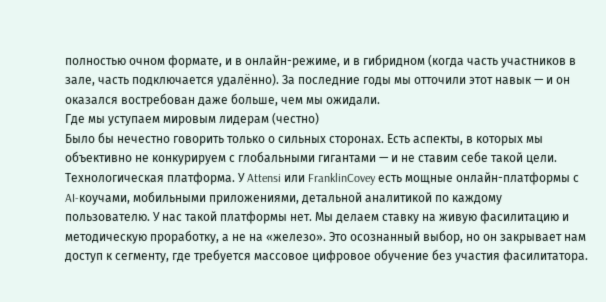полностью очном формате, и в онлайн-режиме, и в гибридном (когда часть участников в зале, часть подключается удалённо). За последние годы мы отточили этот навык — и он оказался востребован даже больше, чем мы ожидали.
Где мы уступаем мировым лидерам (честно)
Было бы нечестно говорить только о сильных сторонах. Есть аспекты, в которых мы объективно не конкурируем с глобальными гигантами — и не ставим себе такой цели.
Технологическая платформа. У Attensi или FranklinCovey есть мощные онлайн-платформы с AI-коучами, мобильными приложениями, детальной аналитикой по каждому пользователю. У нас такой платформы нет. Мы делаем ставку на живую фасилитацию и методическую проработку, а не на «железо». Это осознанный выбор, но он закрывает нам доступ к сегменту, где требуется массовое цифровое обучение без участия фасилитатора.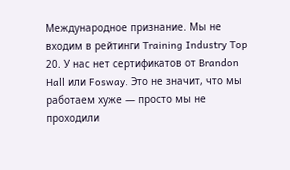Международное признание. Мы не входим в рейтинги Training Industry Top 20. У нас нет сертификатов от Brandon Hall или Fosway. Это не значит, что мы работаем хуже — просто мы не проходили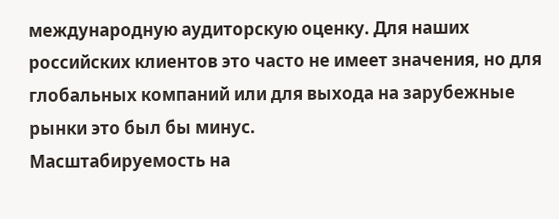международную аудиторскую оценку. Для наших российских клиентов это часто не имеет значения, но для глобальных компаний или для выхода на зарубежные рынки это был бы минус.
Масштабируемость на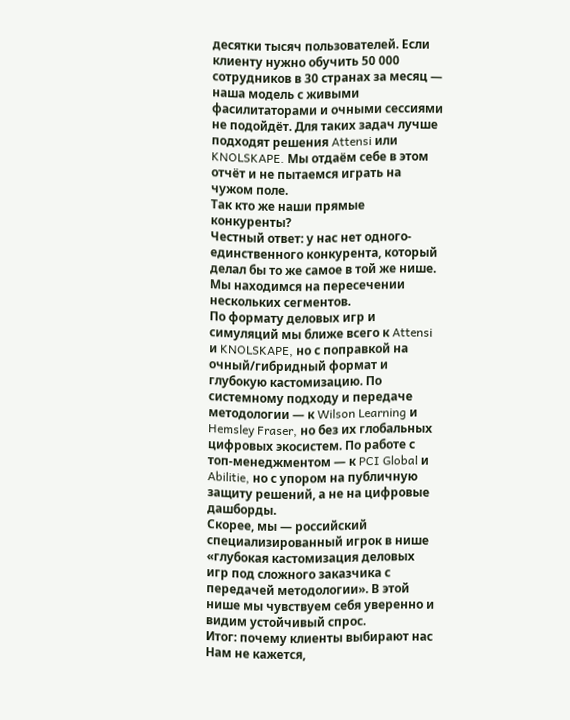десятки тысяч пользователей. Если клиенту нужно обучить 50 000 сотрудников в 30 странах за месяц — наша модель с живыми фасилитаторами и очными сессиями не подойдёт. Для таких задач лучше подходят решения Attensi или KNOLSKAPE. Мы отдаём себе в этом отчёт и не пытаемся играть на чужом поле.
Так кто же наши прямые конкуренты?
Честный ответ: у нас нет одного-единственного конкурента, который делал бы то же самое в той же нише. Мы находимся на пересечении нескольких сегментов.
По формату деловых игр и симуляций мы ближе всего к Attensi и KNOLSKAPE, но с поправкой на очный/гибридный формат и глубокую кастомизацию. По системному подходу и передаче методологии — к Wilson Learning и Hemsley Fraser, но без их глобальных цифровых экосистем. По работе с топ-менеджментом — к PCI Global и Abilitie, но с упором на публичную защиту решений, а не на цифровые дашборды.
Скорее, мы — российский специализированный игрок в нише «глубокая кастомизация деловых игр под сложного заказчика с передачей методологии». В этой нише мы чувствуем себя уверенно и видим устойчивый спрос.
Итог: почему клиенты выбирают нас
Нам не кажется,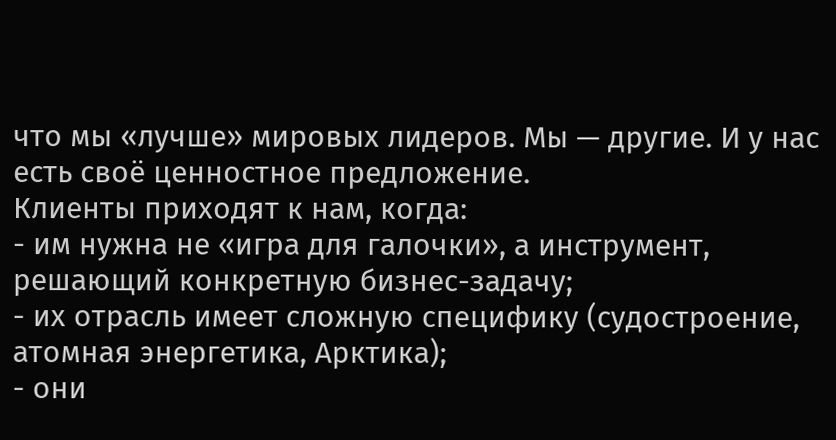что мы «лучше» мировых лидеров. Мы — другие. И у нас есть своё ценностное предложение.
Клиенты приходят к нам, когда:
- им нужна не «игра для галочки», а инструмент, решающий конкретную бизнес-задачу;
- их отрасль имеет сложную специфику (судостроение, атомная энергетика, Арктика);
- они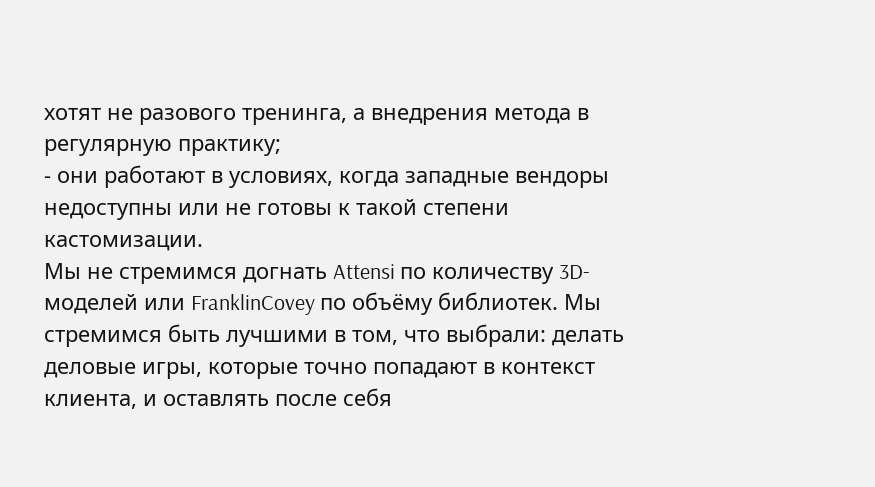хотят не разового тренинга, а внедрения метода в регулярную практику;
- они работают в условиях, когда западные вендоры недоступны или не готовы к такой степени кастомизации.
Мы не стремимся догнать Attensi по количеству 3D-моделей или FranklinCovey по объёму библиотек. Мы стремимся быть лучшими в том, что выбрали: делать деловые игры, которые точно попадают в контекст клиента, и оставлять после себя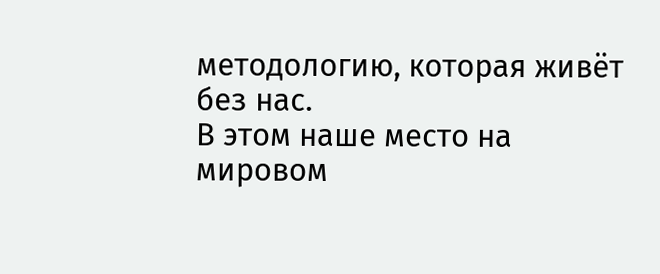методологию, которая живёт без нас.
В этом наше место на мировом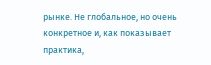рынке. Не глобальное, но очень конкретное и, как показывает практика,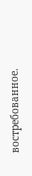востребованное.